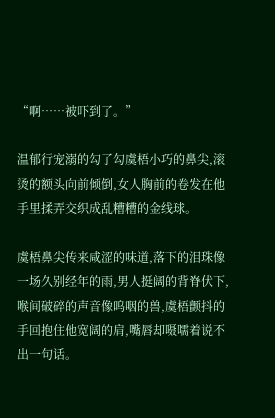“啊……被吓到了。”

温郁行宠溺的勾了勾虞梧小巧的鼻尖,滚烫的额头向前倾倒,女人胸前的卷发在他手里揉弄交织成乱糟糟的金线球。

虞梧鼻尖传来咸涩的味道,落下的泪珠像一场久别经年的雨,男人挺阔的背脊伏下,喉间破碎的声音像呜咽的兽,虞梧颤抖的手回抱住他宽阔的肩,嘴唇却嗫嚅着说不出一句话。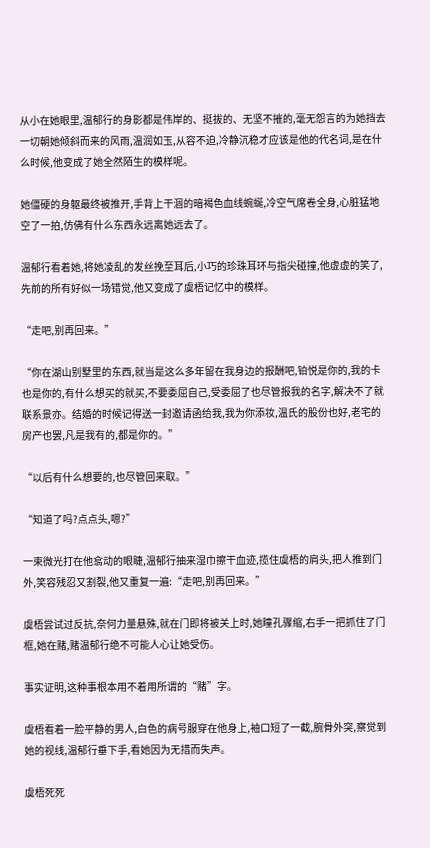从小在她眼里,温郁行的身影都是伟岸的、挺拔的、无坚不摧的,毫无怨言的为她挡去一切朝她倾斜而来的风雨,温润如玉,从容不迫,冷静沉稳才应该是他的代名词,是在什么时候,他变成了她全然陌生的模样呢。

她僵硬的身躯最终被推开,手背上干涸的暗褐色血线蜿蜒,冷空气席卷全身,心脏猛地空了一拍,仿佛有什么东西永远离她远去了。

温郁行看着她,将她凌乱的发丝挽至耳后,小巧的珍珠耳环与指尖碰撞,他虚虚的笑了,先前的所有好似一场错觉,他又变成了虞梧记忆中的模样。

“走吧,别再回来。”

“你在湖山别墅里的东西,就当是这么多年留在我身边的报酬吧,铂悦是你的,我的卡也是你的,有什么想买的就买,不要委屈自己,受委屈了也尽管报我的名字,解决不了就联系景亦。结婚的时候记得送一封邀请函给我,我为你添妆,温氏的股份也好,老宅的房产也罢,凡是我有的,都是你的。”

“以后有什么想要的,也尽管回来取。”

“知道了吗?点点头,嗯?”

一束微光打在他翕动的眼睫,温郁行抽来湿巾擦干血迹,揽住虞梧的肩头,把人推到门外,笑容残忍又割裂,他又重复一遍:“走吧,别再回来。”

虞梧尝试过反抗,奈何力量悬殊,就在门即将被关上时,她瞳孔骤缩,右手一把抓住了门框,她在赌,赌温郁行绝不可能人心让她受伤。

事实证明,这种事根本用不着用所谓的“赌”字。

虞梧看着一脸平静的男人,白色的病号服穿在他身上,袖口短了一截,腕骨外突,察觉到她的视线,温郁行垂下手,看她因为无措而失声。

虞梧死死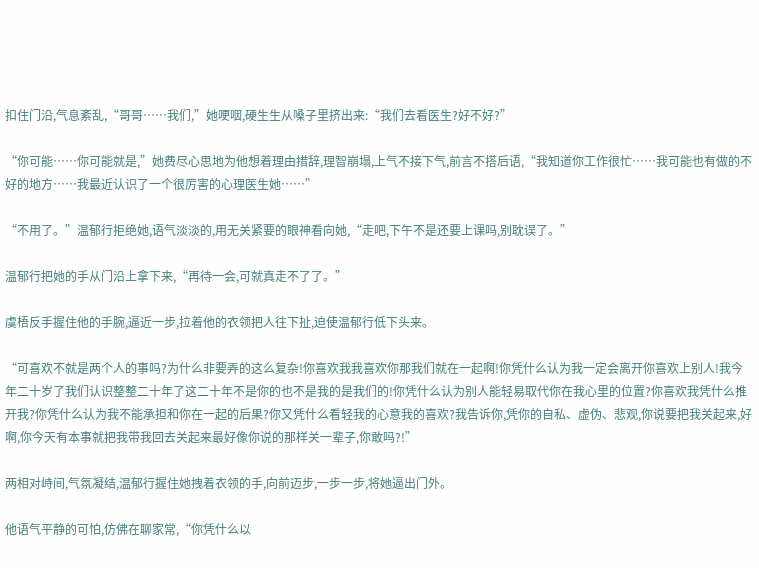扣住门沿,气息紊乱,“哥哥……我们,”她哽咽,硬生生从嗓子里挤出来:“我们去看医生?好不好?”

“你可能……你可能就是,”她费尽心思地为他想着理由措辞,理智崩塌,上气不接下气,前言不搭后语,“我知道你工作很忙……我可能也有做的不好的地方……我最近认识了一个很厉害的心理医生她……”

“不用了。”温郁行拒绝她,语气淡淡的,用无关紧要的眼神看向她,“走吧,下午不是还要上课吗,别耽误了。”

温郁行把她的手从门沿上拿下来,“再待一会,可就真走不了了。”

虞梧反手握住他的手腕,逼近一步,拉着他的衣领把人往下扯,迫使温郁行低下头来。

“可喜欢不就是两个人的事吗?为什么非要弄的这么复杂!你喜欢我我喜欢你那我们就在一起啊!你凭什么认为我一定会离开你喜欢上别人!我今年二十岁了我们认识整整二十年了这二十年不是你的也不是我的是我们的!你凭什么认为别人能轻易取代你在我心里的位置?你喜欢我凭什么推开我?你凭什么认为我不能承担和你在一起的后果?你又凭什么看轻我的心意我的喜欢?我告诉你,凭你的自私、虚伪、悲观,你说要把我关起来,好啊,你今天有本事就把我带我回去关起来最好像你说的那样关一辈子,你敢吗?!”

两相对峙间,气氛凝结,温郁行握住她拽着衣领的手,向前迈步,一步一步,将她逼出门外。

他语气平静的可怕,仿佛在聊家常,“你凭什么以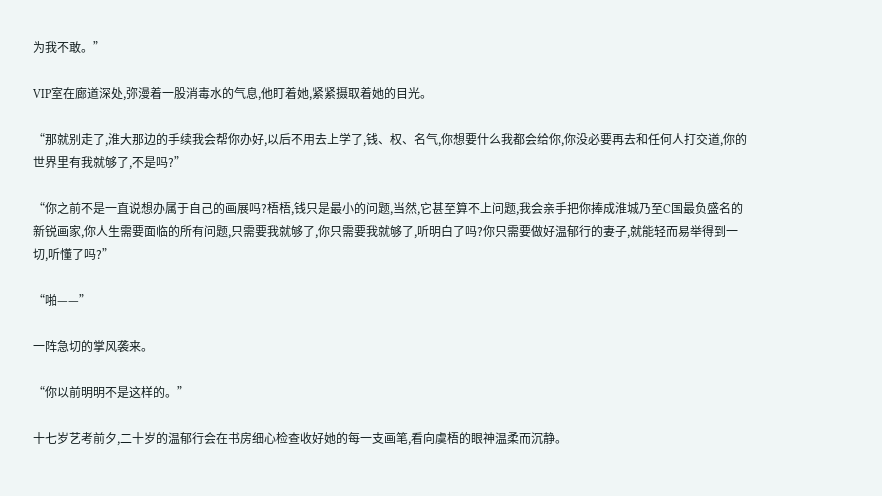为我不敢。”

VIP室在廊道深处,弥漫着一股消毒水的气息,他盯着她,紧紧摄取着她的目光。

“那就别走了,淮大那边的手续我会帮你办好,以后不用去上学了,钱、权、名气,你想要什么我都会给你,你没必要再去和任何人打交道,你的世界里有我就够了,不是吗?”

“你之前不是一直说想办属于自己的画展吗?梧梧,钱只是最小的问题,当然,它甚至算不上问题,我会亲手把你捧成淮城乃至C国最负盛名的新锐画家,你人生需要面临的所有问题,只需要我就够了,你只需要我就够了,听明白了吗?你只需要做好温郁行的妻子,就能轻而易举得到一切,听懂了吗?”

“啪——”

一阵急切的掌风袭来。

“你以前明明不是这样的。”

十七岁艺考前夕,二十岁的温郁行会在书房细心检查收好她的每一支画笔,看向虞梧的眼神温柔而沉静。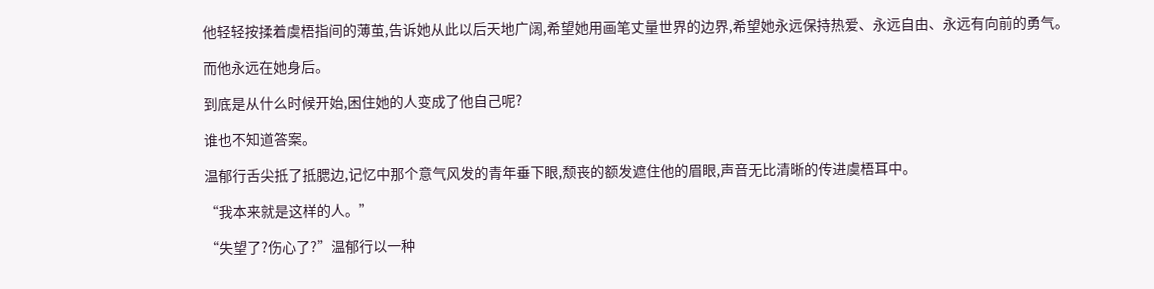他轻轻按揉着虞梧指间的薄茧,告诉她从此以后天地广阔,希望她用画笔丈量世界的边界,希望她永远保持热爱、永远自由、永远有向前的勇气。

而他永远在她身后。

到底是从什么时候开始,困住她的人变成了他自己呢?

谁也不知道答案。

温郁行舌尖抵了抵腮边,记忆中那个意气风发的青年垂下眼,颓丧的额发遮住他的眉眼,声音无比清晰的传进虞梧耳中。

“我本来就是这样的人。”

“失望了?伤心了?”温郁行以一种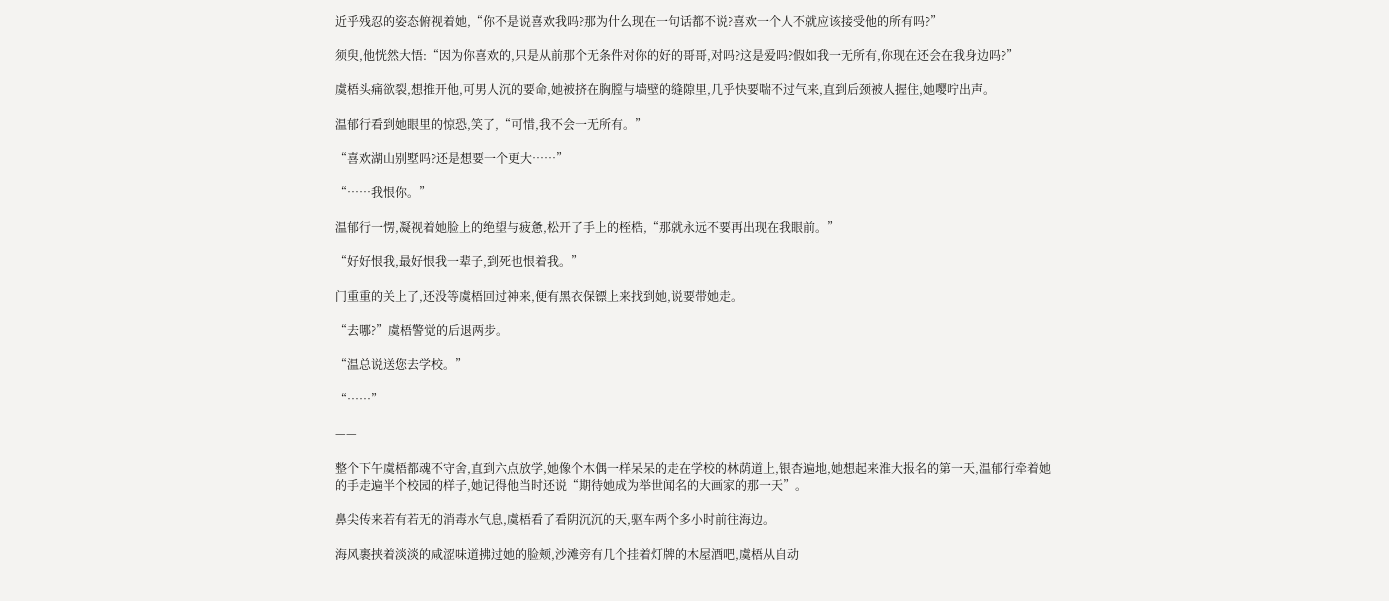近乎残忍的姿态俯视着她,“你不是说喜欢我吗?那为什么现在一句话都不说?喜欢一个人不就应该接受他的所有吗?”

须臾,他恍然大悟:“因为你喜欢的,只是从前那个无条件对你的好的哥哥,对吗?这是爱吗?假如我一无所有,你现在还会在我身边吗?”

虞梧头痛欲裂,想推开他,可男人沉的要命,她被挤在胸膛与墙壁的缝隙里,几乎快要喘不过气来,直到后颈被人握住,她嘤咛出声。

温郁行看到她眼里的惊恐,笑了,“可惜,我不会一无所有。”

“喜欢湖山别墅吗?还是想要一个更大……”

“……我恨你。”

温郁行一愣,凝视着她脸上的绝望与疲惫,松开了手上的桎梏,“那就永远不要再出现在我眼前。”

“好好恨我,最好恨我一辈子,到死也恨着我。”

门重重的关上了,还没等虞梧回过神来,便有黑衣保镖上来找到她,说要带她走。

“去哪?”虞梧警觉的后退两步。

“温总说送您去学校。”

“……”

——

整个下午虞梧都魂不守舍,直到六点放学,她像个木偶一样呆呆的走在学校的林荫道上,银杏遍地,她想起来淮大报名的第一天,温郁行牵着她的手走遍半个校园的样子,她记得他当时还说“期待她成为举世闻名的大画家的那一天”。

鼻尖传来若有若无的消毒水气息,虞梧看了看阴沉沉的天,驱车两个多小时前往海边。

海风裹挟着淡淡的咸涩味道拂过她的脸颊,沙滩旁有几个挂着灯牌的木屋酒吧,虞梧从自动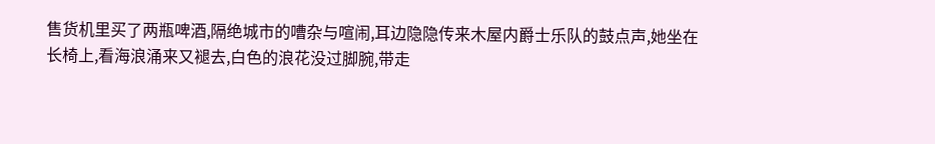售货机里买了两瓶啤酒,隔绝城市的嘈杂与喧闹,耳边隐隐传来木屋内爵士乐队的鼓点声,她坐在长椅上,看海浪涌来又褪去,白色的浪花没过脚腕,带走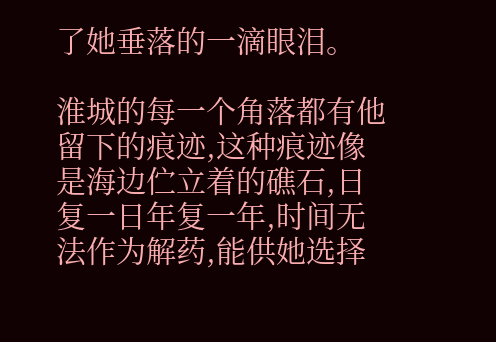了她垂落的一滴眼泪。

淮城的每一个角落都有他留下的痕迹,这种痕迹像是海边伫立着的礁石,日复一日年复一年,时间无法作为解药,能供她选择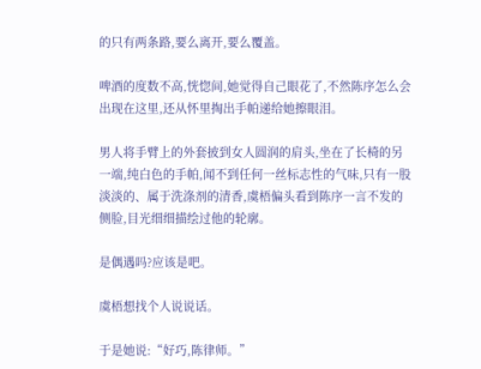的只有两条路,要么离开,要么覆盖。

啤酒的度数不高,恍惚间,她觉得自己眼花了,不然陈序怎么会出现在这里,还从怀里掏出手帕递给她擦眼泪。

男人将手臂上的外套披到女人圆润的肩头,坐在了长椅的另一端,纯白色的手帕,闻不到任何一丝标志性的气味,只有一股淡淡的、属于洗涤剂的清香,虞梧偏头看到陈序一言不发的侧脸,目光细细描绘过他的轮廓。

是偶遇吗?应该是吧。

虞梧想找个人说说话。

于是她说:“好巧,陈律师。”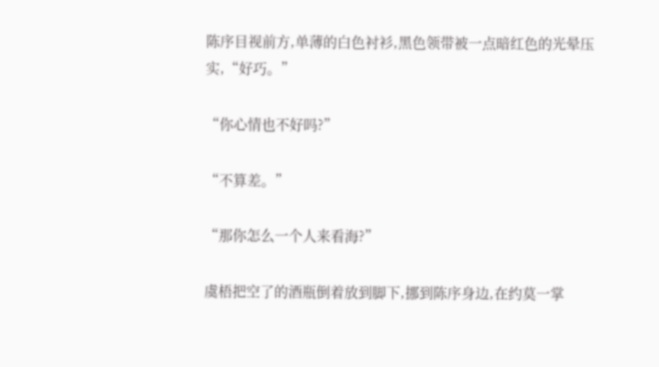陈序目视前方,单薄的白色衬衫,黑色领带被一点暗红色的光晕压实,“好巧。”

“你心情也不好吗?”

“不算差。”

“那你怎么一个人来看海?”

虞梧把空了的酒瓶倒着放到脚下,挪到陈序身边,在约莫一掌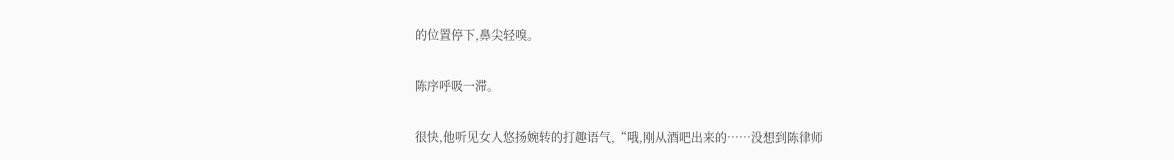的位置停下,鼻尖轻嗅。

陈序呼吸一滞。

很快,他听见女人悠扬婉转的打趣语气,“哦,刚从酒吧出来的……没想到陈律师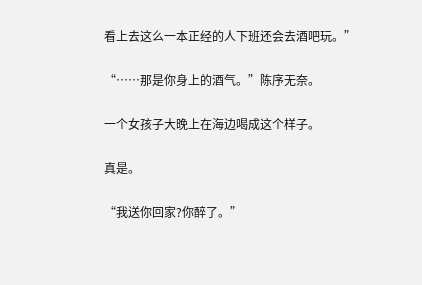看上去这么一本正经的人下班还会去酒吧玩。”

“……那是你身上的酒气。”陈序无奈。

一个女孩子大晚上在海边喝成这个样子。

真是。

“我送你回家?你醉了。”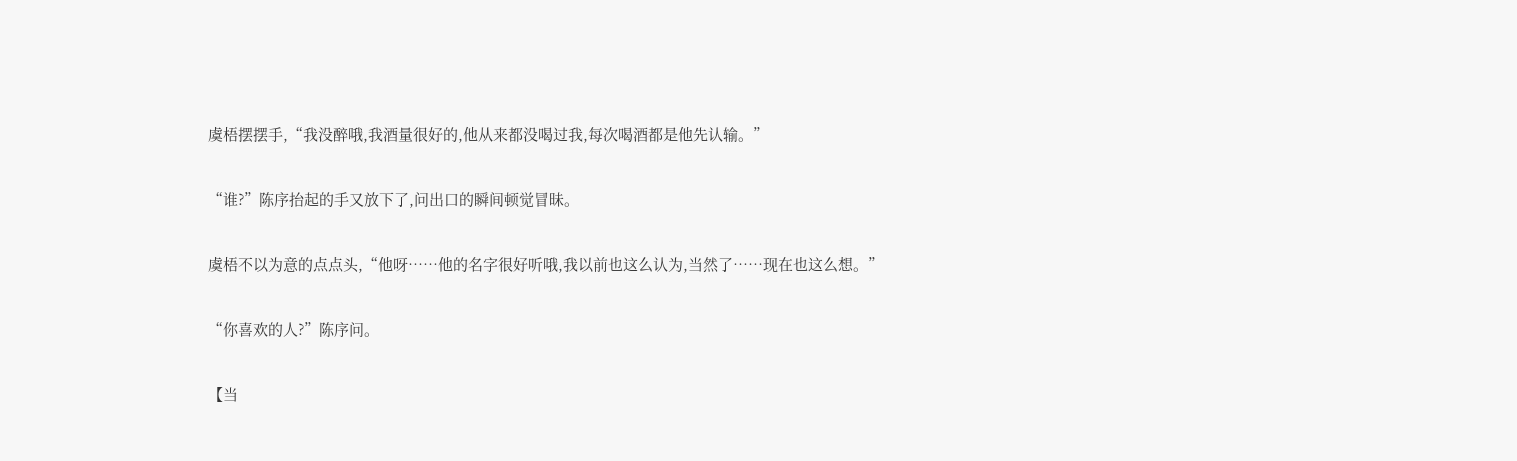虞梧摆摆手,“我没醉哦,我酒量很好的,他从来都没喝过我,每次喝酒都是他先认输。”

“谁?”陈序抬起的手又放下了,问出口的瞬间顿觉冒昧。

虞梧不以为意的点点头,“他呀……他的名字很好听哦,我以前也这么认为,当然了……现在也这么想。”

“你喜欢的人?”陈序问。

【当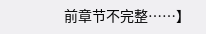前章节不完整……】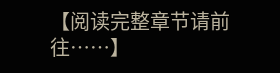【阅读完整章节请前往……】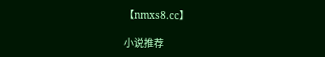【nmxs8.cc】

小说推荐